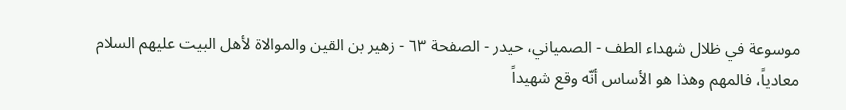موسوعة في ظلال شهداء الطف - الصمياني، حيدر - الصفحة ٦٣ - زهير بن القين والموالاة لأهل البيت عليهم السلام
معادياً، فالمهم وهذا هو الأساس أنّه وقع شهيداً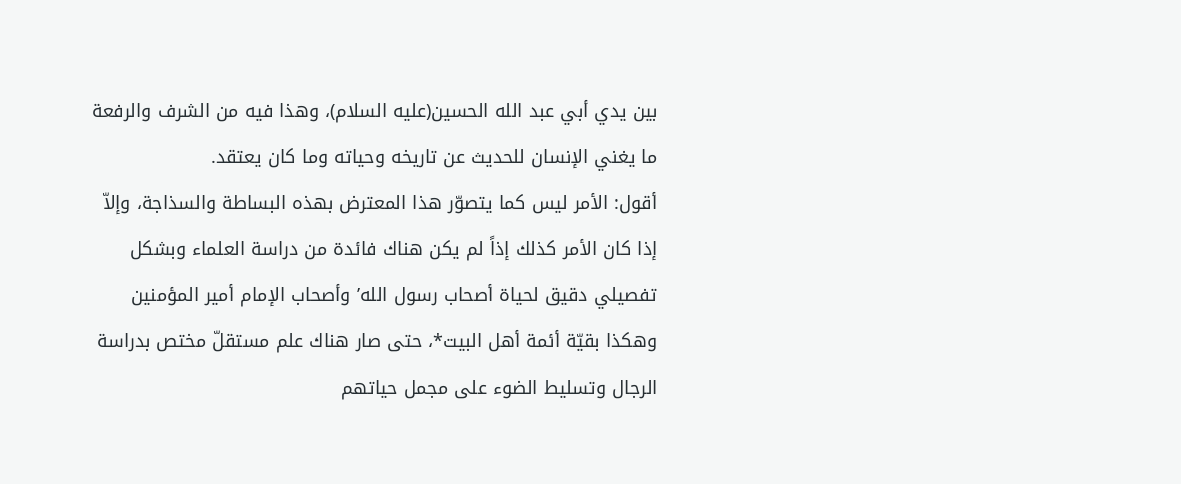بين يدي أبي عبد الله الحسين(علیه السلام)، وهذا فيه من الشرف والرفعة ما يغني الإنسان للحديث عن تاريخه وحياته وما كان يعتقد.
أقول: الأمر ليس كما يتصوّر هذا المعترض بهذه البساطة والسذاجة، وإلاّ إذا كان الأمر كذلك إذاً لم يكن هناك فائدة من دراسة العلماء وبشكل تفصيلي دقيق لحياة أصحاب رسول الله’ وأصحاب الإمام أمير المؤمنين وهكذا بقيّة أئمة أهل البيت*، حتى صار هناك علم مستقلّ مختص بدراسة الرجال وتسليط الضوء على مجمل حياتهم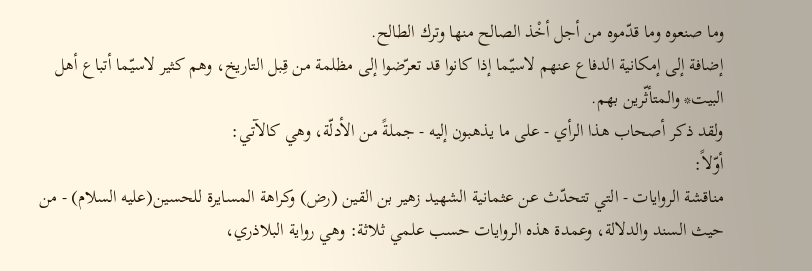وما صنعوه وما قدّموه من أجل أخْذ الصالح منها وترك الطالح.
إضافة إلى إمكانية الدفاع عنهم لاسيّما إذا كانوا قد تعرّضوا إلى مظلمة من قِبل التاريخ، وهم كثير لاسيّما أتباع أهل البيت* والمتأثّرين بهم.
ولقد ذكر أصحاب هذا الرأي - على ما يذهبون إليه - جملةً من الأدلّة، وهي كالآتي:
أوّلاً:
مناقشة الروايات - التي تتحدّث عن عثمانية الشهيد زهير بن القين (رض) وكراهة المسايرة للحسين(علیه السلام) - من حيث السند والدلالة، وعمدة هذه الروايات حسب علمي ثلاثة: وهي رواية البلاذري،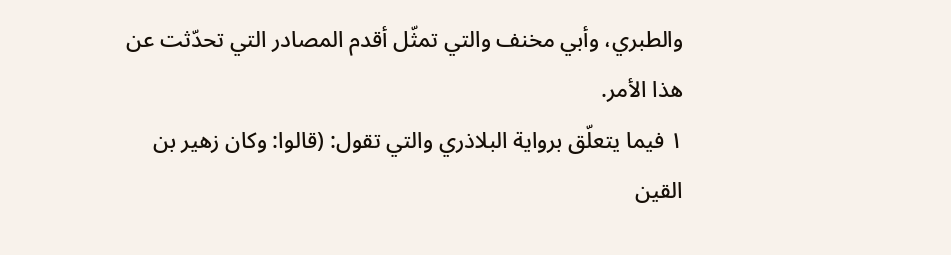والطبري، وأبي مخنف والتي تمثّل أقدم المصادر التي تحدّثت عن هذا الأمر.
١ فيما يتعلّق برواية البلاذري والتي تقول: (قالوا: وكان زهير بن القين